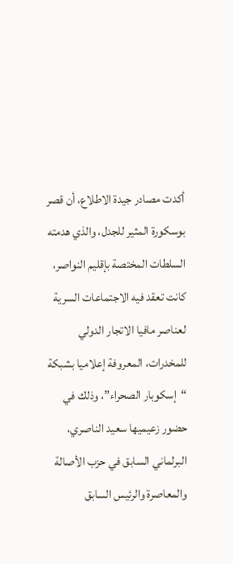أكدت مصادر جيدة الاطلاع، أن قصر بوسكورة المثير للجدل، والذي هدمته السلطات المختصة بإقليم النواصر، كانت تعقد فيه الاجتماعات السرية لعناصر مافيا الاتجار الدولي للمخدرات، المعروفة إعلاميا بشبكة “إسكوبار الصحراء”، وذلك في حضور زعيميها سعيد الناصري، البرلماني السابق في حزب الأصالة والمعاصرة والرئيس السابق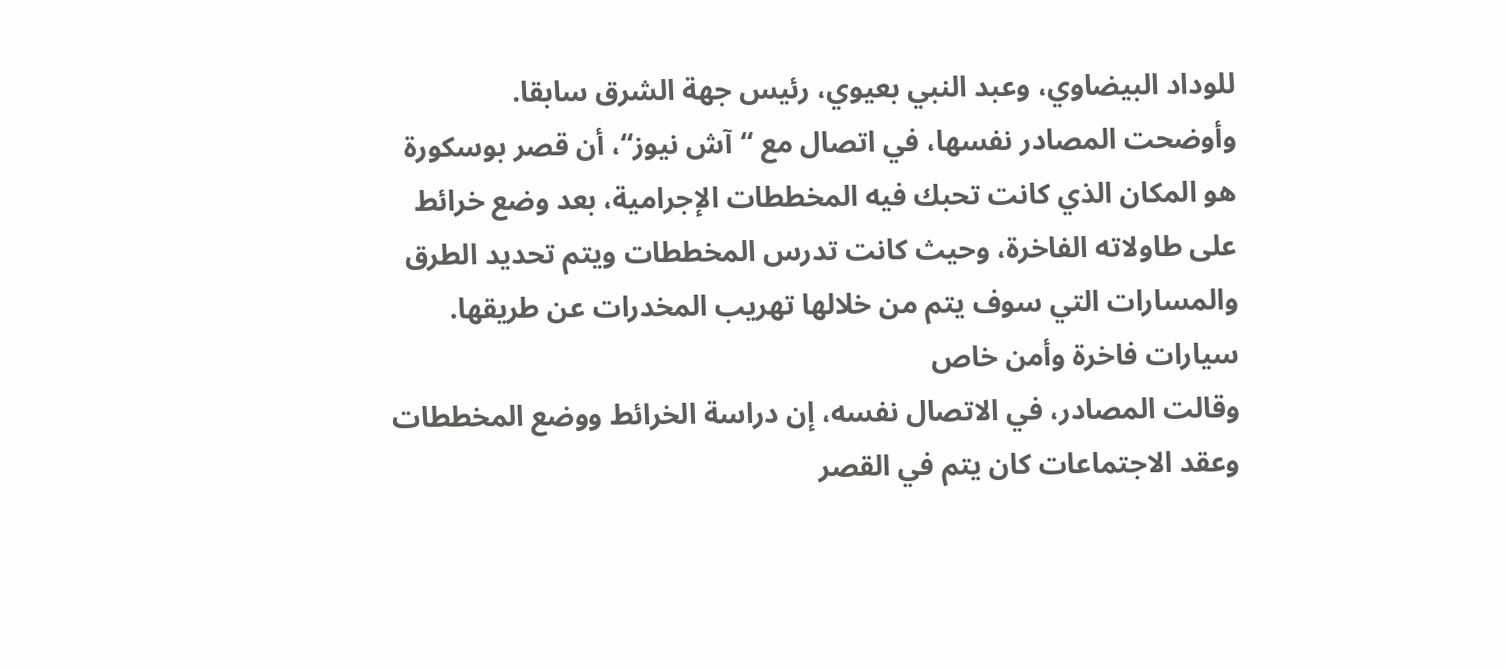للوداد البيضاوي، وعبد النبي بعيوي، رئيس جهة الشرق سابقا.
وأوضحت المصادر نفسها، في اتصال مع “آش نيوز“، أن قصر بوسكورة هو المكان الذي كانت تحبك فيه المخططات الإجرامية، بعد وضع خرائط على طاولاته الفاخرة، وحيث كانت تدرس المخططات ويتم تحديد الطرق والمسارات التي سوف يتم من خلالها تهريب المخدرات عن طريقها.
سيارات فاخرة وأمن خاص
وقالت المصادر، في الاتصال نفسه، إن دراسة الخرائط ووضع المخططات وعقد الاجتماعات كان يتم في القصر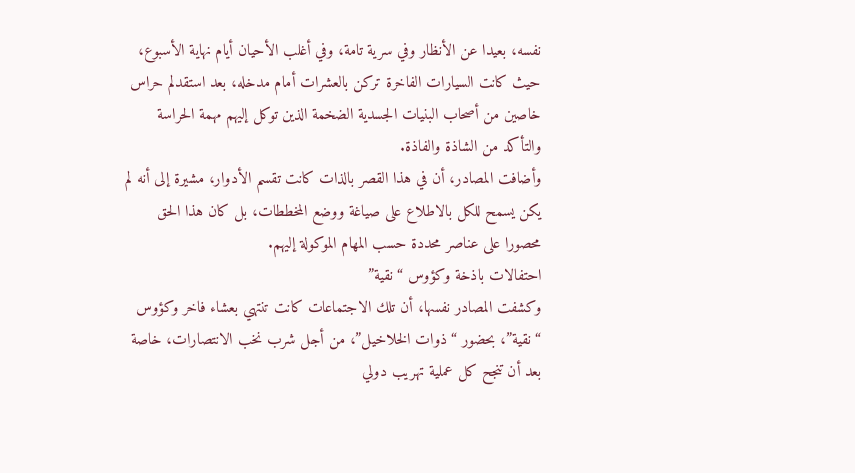نفسه، بعيدا عن الأنظار وفي سرية تامة، وفي أغلب الأحيان أيام نهاية الأسبوع، حيث كانت السيارات الفاخرة تركن بالعشرات أمام مدخله، بعد استقدلم حراس خاصين من أصحاب البنيات الجسدية الضخمة الذين توكل إليهم مهمة الحراسة والتأكد من الشاذة والفاذة.
وأضافت المصادر، أن في هذا القصر بالذات كانت تقسم الأدوار، مشيرة إلى أنه لم يكن يسمح للكل بالاطلاع على صياغة ووضع المخططات، بل كان هذا الحق محصورا على عناصر محددة حسب المهام الموكولة إليهم.
احتفالات باذخة وكؤوس “نقية”
وكشفت المصادر نفسها، أن تلك الاجتماعات كانت تنتهي بعشاء فاخر وكؤوس “نقية”، بحضور “ذوات الخلاخيل”، من أجل شرب نخب الانتصارات، خاصة بعد أن تنجح كل عملية تهريب دولي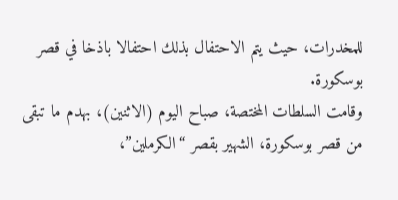للمخدرات، حيث يتم الاحتفال بذلك احتفالا باذخا في قصر بوسكورة.
وقامت السلطات المختصة، صباح اليوم (الاثنين)، بهدم ما تبقى من قصر بوسكورة، الشهير بقصر “الكرملين”،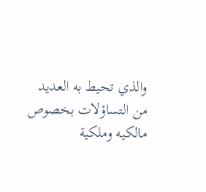والذي تحيط به العديد من التساؤلات بخصوص مالكيه وملكية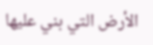الأرض التي بني عليها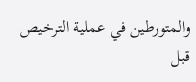والمتورطين في عملية الترخيص قبل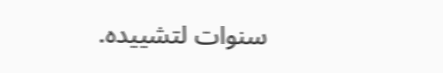سنوات لتشييده.